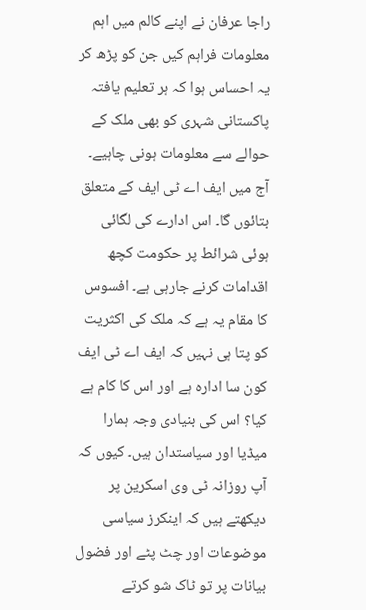راجا عرفان نے اپنے کالم میں اہم معلومات فراہم کیں جن کو پڑھ کر یہ احساس ہوا کہ ہر تعلیم یافتہ پاکستانی شہری کو بھی ملک کے حوالے سے معلومات ہونی چاہیے۔ آج میں ایف اے ٹی ایف کے متعلق بتائوں گا۔ اس ادارے کی لگائی ہوئی شرائط پر حکومت کچھ اقدامات کرنے جارہی ہے۔ افسوس کا مقام یہ ہے کہ ملک کی اکثریت کو پتا ہی نہیں کہ ایف اے ٹی ایف کون سا ادارہ ہے اور اس کا کام ہے کیا؟ اس کی بنیادی وجہ ہمارا میڈیا اور سیاستدان ہیں۔ کیوں کہ آپ روزانہ ٹی وی اسکرین پر دیکھتے ہیں کہ اینکرز سیاسی موضوعات اور چٹ پٹے اور فضول بیانات پر تو ٹاک شو کرتے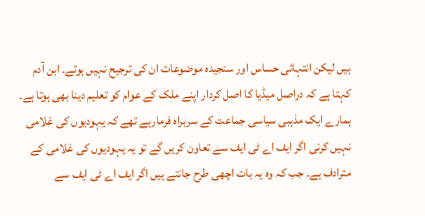ہیں لیکن انتہائی حساس اور سنجیدہ موضوعات ان کی ترجیح نہیں ہوتے۔ ابن آدم کہتا ہے کہ دراصل میڈیا کا اصل کردار اپنے ملک کے عوام کو تعلیم دینا بھی ہوتا ہے۔ ہمارے ایک مذہبی سیاسی جماعت کے سربراہ فرمارہے تھے کہ یہودیوں کی غلامی نہیں کرنی اگر ایف اے ٹی ایف سے تعاون کریں گے تو یہ یہودیوں کی غلامی کے مترادف ہے۔ جب کہ وہ یہ بات اچھی طرح جانتے ہیں اگر ایف اے ٹی ایف سے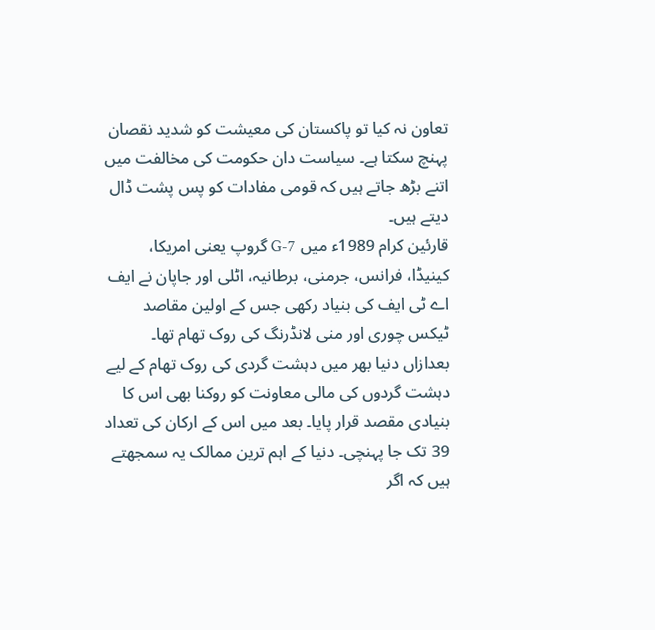تعاون نہ کیا تو پاکستان کی معیشت کو شدید نقصان پہنچ سکتا ہے۔ سیاست دان حکومت کی مخالفت میں اتنے بڑھ جاتے ہیں کہ قومی مفادات کو پس پشت ڈال دیتے ہیں۔
قارئین کرام 1989ء میں G-7 گروپ یعنی امریکا، کینیڈا، فرانس، جرمنی، برطانیہ، اٹلی اور جاپان نے ایف اے ٹی ایف کی بنیاد رکھی جس کے اولین مقاصد ٹیکس چوری اور منی لانڈرنگ کی روک تھام تھا۔ بعدازاں دنیا بھر میں دہشت گردی کی روک تھام کے لیے دہشت گردوں کی مالی معاونت کو روکنا بھی اس کا بنیادی مقصد قرار پایا۔ بعد میں اس کے ارکان کی تعداد 39 تک جا پہنچی۔ دنیا کے اہم ترین ممالک یہ سمجھتے ہیں کہ اگر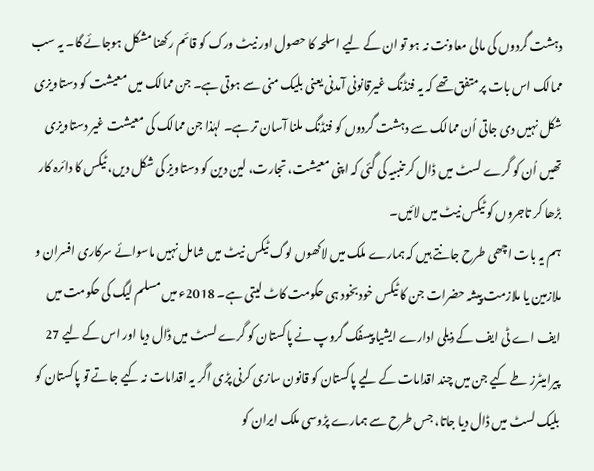دہشت گردوں کی مالی معاونت نہ ہو تو ان کے لیے اسلحہ کا حصول اور نیٹ ورک کو قائم رکھنا مشکل ہوجائے گا۔ یہ سب ممالک اس بات پر متفق تھے کہ یہ فنڈنگ غیرقانونی آمدنی یعنی بلیک منی سے ہوتی ہے۔ جن ممالک میں معیشت کو دستاویزی شکل نہیں دی جاتی اُن ممالک سے دہشت گردوں کو فنڈنگ ملنا آسان تر ہے۔ لہٰذا جن ممالک کی معیشت غیر دستاویزی تھیں اُن کو گرے لسٹ میں ڈال کر تنبیہ کی گئی کہ اپنی معیشت، تجارت، لین دین کو دستاویز کی شکل دیں، ٹیکس کا دائرہ کار بڑھا کر تاجروں کو ٹیکس نیٹ میں لائیں۔
ہم یہ بات اچھی طرح جانتے ہیں کہ ہمارے ملک میں لاکھوں لوگ ٹیکس نیٹ میں شامل نہیں ماسوائے سرکاری افسران و ملازمین یا ملازمت پیشہ حضرات جن کا ٹیکس خود بخود ہی حکومت کاٹ لیتی ہے۔ 2018ء میں مسلم لیگ کی حکومت میں ایف اے ٹی ایف کے ذیلی ادارے ایشیا پیسفک گروپ نے پاکستان کو گرے لسٹ میں ڈال دیا اور اس کے لیے 27 پیرامیٹرز طے کیے جن میں چند اقدامات کے لیے پاکستان کو قانون سازی کرنی پڑی اگر یہ اقدامات نہ کیے جاتے تو پاکستان کو بلیک لسٹ میں ڈال دیا جاتا، جس طرح سے ہمارے پڑوسی ملک ایران کو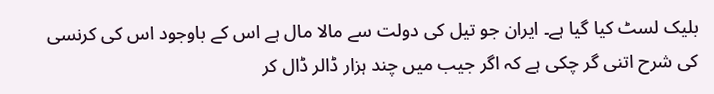بلیک لسٹ کیا گیا ہے۔ ایران جو تیل کی دولت سے مالا مال ہے اس کے باوجود اس کی کرنسی کی شرح اتنی گر چکی ہے کہ اگر جیب میں چند ہزار ڈالر ڈال کر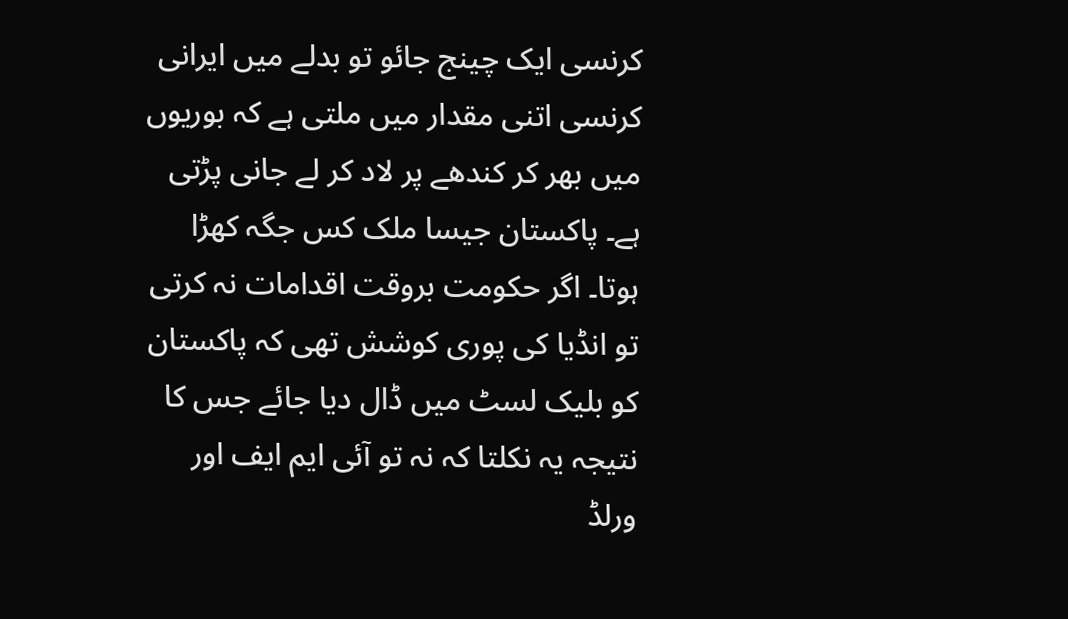کرنسی ایک چینج جائو تو بدلے میں ایرانی کرنسی اتنی مقدار میں ملتی ہے کہ بوریوں میں بھر کر کندھے پر لاد کر لے جانی پڑتی ہے۔ پاکستان جیسا ملک کس جگہ کھڑا ہوتا۔ اگر حکومت بروقت اقدامات نہ کرتی تو انڈیا کی پوری کوشش تھی کہ پاکستان کو بلیک لسٹ میں ڈال دیا جائے جس کا نتیجہ یہ نکلتا کہ نہ تو آئی ایم ایف اور ورلڈ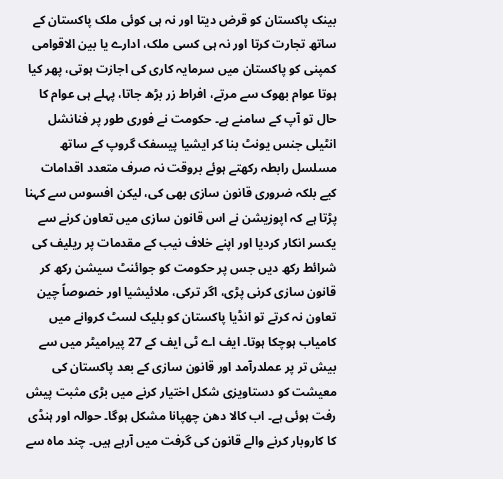بینک پاکستان کو قرض دیتا اور نہ ہی کوئی ملک پاکستان کے ساتھ تجارت کرتا اور نہ ہی کسی ملک، ادارے یا بین الاقوامی کمپنی کو پاکستان میں سرمایہ کاری کی اجازت ہوتی، پھر کیا ہوتا عوام بھوک سے مرتے، افراط زر بڑھ جاتا، پہلے ہی عوام کا حال تو آپ کے سامنے ہے۔ حکومت نے فوری طور پر فنانشل انٹیلی جنس یونٹ بنا کر ایشیا پیسفک گروپ کے ساتھ مسلسل رابطہ رکھتے ہوئے بروقت نہ صرف متعدد اقدامات کیے بلکہ ضروری قانون سازی بھی کی، لیکن افسوس سے کہنا پڑتا ہے کہ اپوزیشن نے اس قانون سازی میں تعاون کرنے سے یکسر انکار کردیا اور اپنے خلاف نیب کے مقدمات پر ریلیف کی شرائط رکھ دیں جس پر حکومت کو جوائنٹ سیشن رکھ کر قانون سازی کرنی پڑی، اگر ترکی، ملائیشیا اور خصوصاً چین تعاون نہ کرتے تو انڈیا پاکستان کو بلیک لسٹ کروانے میں کامیاب ہوچکا ہوتا۔ ایف اے ٹی ایف کے 27 پیرامیٹر میں سے بیش تر پر عملدرآمد اور قانون سازی کے بعد پاکستان کی معیشت کو دستاویزی شکل اختیار کرنے میں بڑی مثبت پیش رفت ہوئی ہے۔ اب کالا دھن چھپانا مشکل ہوگا۔ حوالہ اور ہنڈی کا کاروبار کرنے والے قانون کی گرفت میں آرہے ہیں۔ چند ماہ سے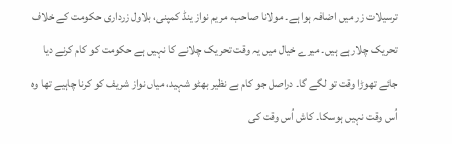ترسیلات زر میں اضافہ ہوا ہے۔ مولانا صاحب، مریم نواز ینڈ کمپنی، بلاول زرداری حکومت کے خلاف تحریک چلارہے ہیں۔ میرے خیال میں یہ وقت تحریک چلانے کا نہیں ہے حکومت کو کام کرنے دیا جائے تھوڑا وقت تو لگے گا۔ دراصل جو کام بے نظیر بھٹو شہید، میاں نواز شریف کو کرنا چاہیے تھا وہ اُس وقت نہیں ہوسکا۔ کاش اُس وقت کی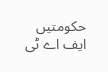حکومتیں ایف اے ٹی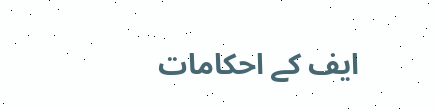ایف کے احکامات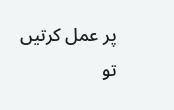پر عمل کرتیں تو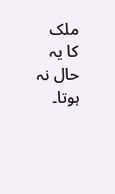ملک کا یہ حال نہ ہوتا۔